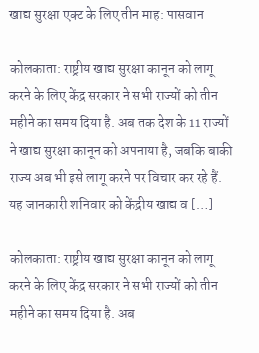खाद्य सुरक्षा एक्ट के लिए तीन माह: पासवान

कोलकाता: राष्ट्रीय खाद्य सुरक्षा कानून को लागू करने के लिए केंद्र सरकार ने सभी राज्यों को तीन महीने का समय दिया है. अब तक देश के 11 राज्यों ने खाद्य सुरक्षा कानून को अपनाया है, जबकि बाकी राज्य अब भी इसे लागू करने पर विचार कर रहे हैं. यह जानकारी शनिवार को केंद्रीय खाद्य व […]

कोलकाता: राष्ट्रीय खाद्य सुरक्षा कानून को लागू करने के लिए केंद्र सरकार ने सभी राज्यों को तीन महीने का समय दिया है. अब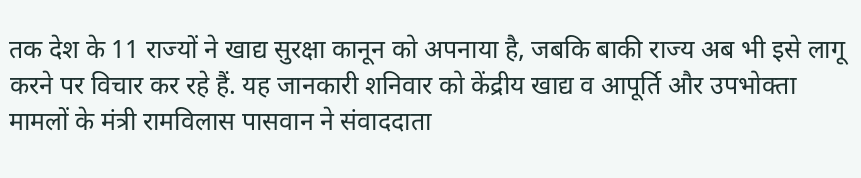तक देश के 11 राज्यों ने खाद्य सुरक्षा कानून को अपनाया है, जबकि बाकी राज्य अब भी इसे लागू करने पर विचार कर रहे हैं. यह जानकारी शनिवार को केंद्रीय खाद्य व आपूर्ति और उपभोक्ता मामलों के मंत्री रामविलास पासवान ने संवाददाता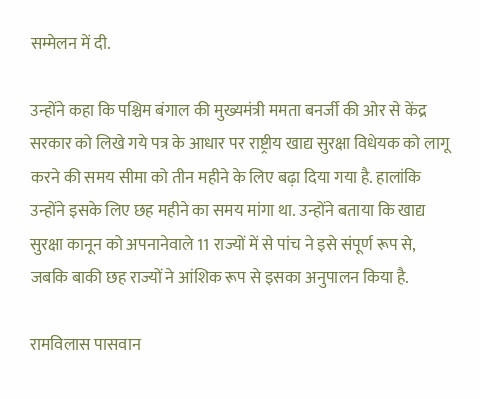सम्मेलन में दी.

उन्होंने कहा कि पश्चिम बंगाल की मुख्यमंत्री ममता बनर्जी की ओर से केंद्र सरकार को लिखे गये पत्र के आधार पर राष्ट्रीय खाद्य सुरक्षा विधेयक को लागू करने की समय सीमा को तीन महीने के लिए बढ़ा दिया गया है. हालांकि उन्होंने इसके लिए छह महीने का समय मांगा था. उन्होंने बताया कि खाद्य सुरक्षा कानून को अपनानेवाले 11 राज्यों में से पांच ने इसे संपूर्ण रूप से, जबकि बाकी छह राज्यों ने आंशिक रूप से इसका अनुपालन किया है.

रामविलास पासवान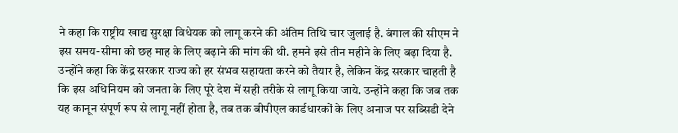ने कहा कि राष्ट्रीय खाद्य सुरक्षा विधेयक को लागू करने की अंतिम तिथि चार जुलाई है. बंगाल की सीएम ने इस समय-सीमा को छह माह के लिए बढ़ाने की मांग की थी. हमने इसे तीन महीने के लिए बढ़ा दिया है. उन्होंने कहा कि केंद्र सरकार राज्य को हर संभव सहायता करने को तैयार है, लेकिन केंद्र सरकार चाहती है कि इस अधिनियम को जनता के लिए पूरे देश में सही तरीके से लागू किया जाये. उन्होंने कहा कि जब तक यह कानून संपूर्ण रूप से लागू नहीं होता है, तब तक बीपीएल कार्डधारकों के लिए अनाज पर सब्सिडी देने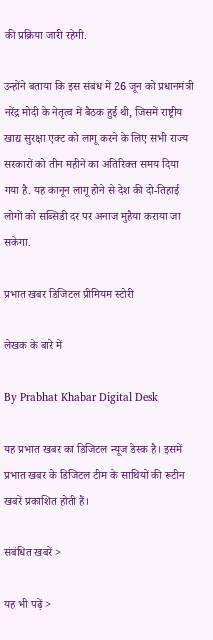की प्रक्रिया जारी रहेगी.

उन्होंने बताया कि इस संबंध में 26 जून को प्रधानमंत्री नरेंद्र मोदी के नेतृत्व में बैठक हुई थी, जिसमें राष्ट्रीय खाद्य सुरक्षा एक्ट को लागू करने के लिए सभी राज्य सरकारों को तीन महीने का अतिरिक्त समय दिया गया है. यह कानून लागू होने से देश की दो-तिहाई लोगों को सब्सिडी दर पर अनाज मुहैया कराया जा सकेगा.

प्रभात खबर डिजिटल प्रीमियम स्टोरी

लेखक के बारे में

By Prabhat Khabar Digital Desk

यह प्रभात खबर का डिजिटल न्यूज डेस्क है। इसमें प्रभात खबर के डिजिटल टीम के साथियों की रूटीन खबरें प्रकाशित होती हैं।

संबंधित खबरें >

यह भी पढ़ें >